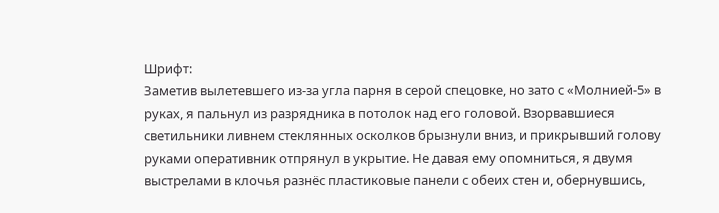Шрифт:
Заметив вылетевшего из-за угла парня в серой спецовке, но зато с «Молнией-5» в руках, я пальнул из разрядника в потолок над его головой. Взорвавшиеся светильники ливнем стеклянных осколков брызнули вниз, и прикрывший голову руками оперативник отпрянул в укрытие. Не давая ему опомниться, я двумя выстрелами в клочья разнёс пластиковые панели с обеих стен и, обернувшись,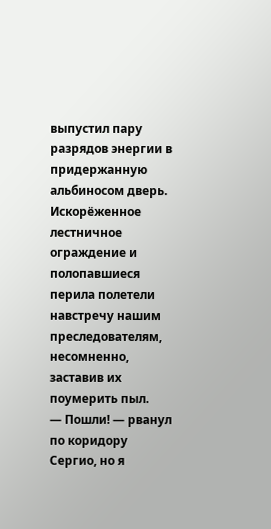выпустил пару разрядов энергии в придержанную альбиносом дверь. Искорёженное лестничное ограждение и полопавшиеся перила полетели навстречу нашим преследователям, несомненно, заставив их поумерить пыл.
— Пошли! — рванул по коридору Сергио, но я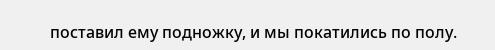поставил ему подножку, и мы покатились по полу.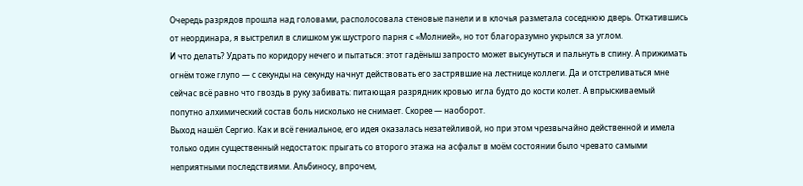Очередь разрядов прошла над головами, располосовала стеновые панели и в клочья разметала соседнюю дверь. Откатившись от неординара, я выстрелил в слишком уж шустрого парня с «Молнией», но тот благоразумно укрылся за углом.
И что делать? Удрать по коридору нечего и пытаться: этот гадёныш запросто может высунуться и пальнуть в спину. А прижимать огнём тоже глупо — с секунды на секунду начнут действовать его застрявшие на лестнице коллеги. Да и отстреливаться мне сейчас всё равно что гвоздь в руку забивать: питающая разрядник кровью игла будто до кости колет. А впрыскиваемый попутно алхимический состав боль нисколько не снимает. Скорее — наоборот.
Выход нашёл Сергио. Как и всё гениальное, его идея оказалась незатейливой, но при этом чрезвычайно действенной и имела только один существенный недостаток: прыгать со второго этажа на асфальт в моём состоянии было чревато самыми неприятными последствиями. Альбиносу, впрочем,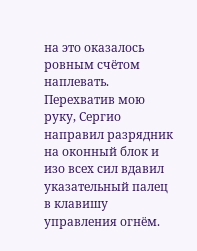на это оказалось ровным счётом наплевать.
Перехватив мою руку, Сергио направил разрядник на оконный блок и изо всех сил вдавил указательный палец в клавишу управления огнём.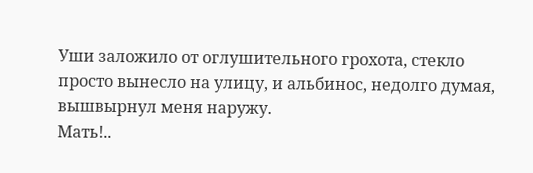Уши заложило от оглушительного грохота, стекло просто вынесло на улицу, и альбинос, недолго думая, вышвырнул меня наружу.
Мать!..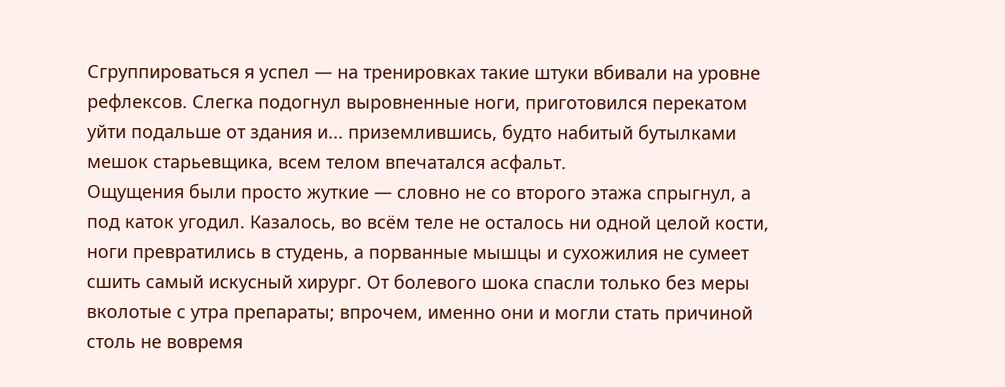Сгруппироваться я успел — на тренировках такие штуки вбивали на уровне рефлексов. Слегка подогнул выровненные ноги, приготовился перекатом уйти подальше от здания и... приземлившись, будто набитый бутылками мешок старьевщика, всем телом впечатался асфальт.
Ощущения были просто жуткие — словно не со второго этажа спрыгнул, а под каток угодил. Казалось, во всём теле не осталось ни одной целой кости, ноги превратились в студень, а порванные мышцы и сухожилия не сумеет сшить самый искусный хирург. От болевого шока спасли только без меры вколотые с утра препараты; впрочем, именно они и могли стать причиной столь не вовремя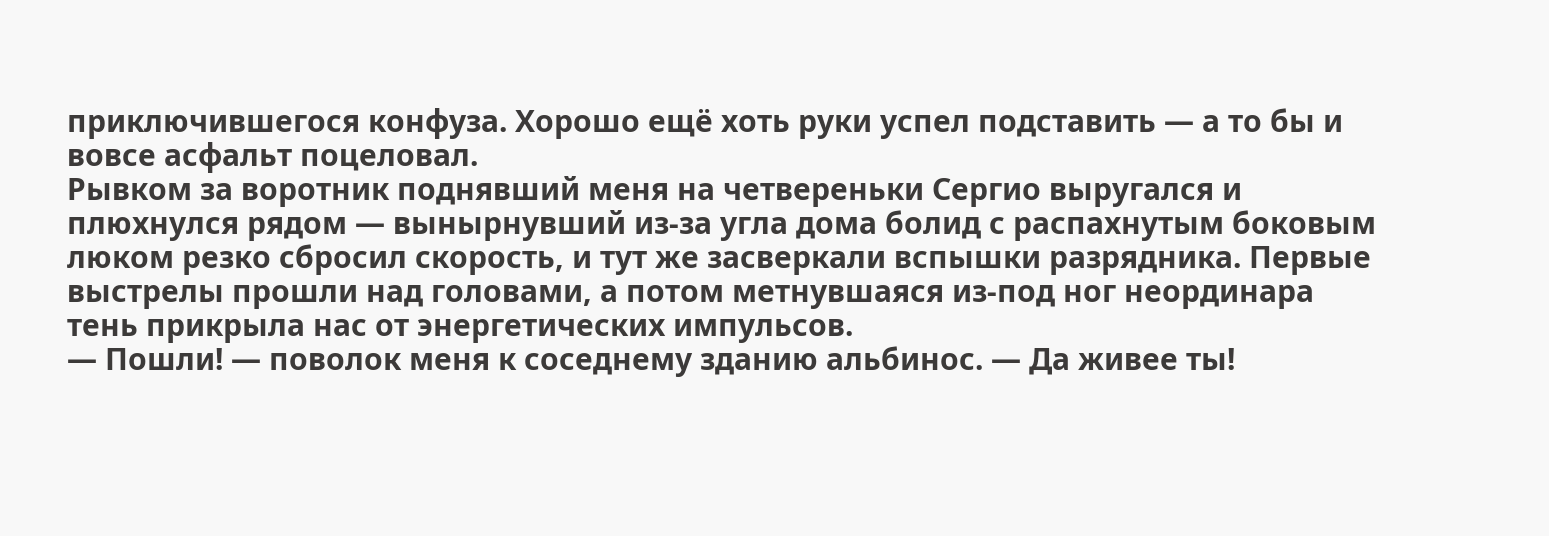приключившегося конфуза. Хорошо ещё хоть руки успел подставить — а то бы и вовсе асфальт поцеловал.
Рывком за воротник поднявший меня на четвереньки Сергио выругался и плюхнулся рядом — вынырнувший из-за угла дома болид с распахнутым боковым люком резко сбросил скорость, и тут же засверкали вспышки разрядника. Первые выстрелы прошли над головами, а потом метнувшаяся из-под ног неординара тень прикрыла нас от энергетических импульсов.
— Пошли! — поволок меня к соседнему зданию альбинос. — Да живее ты!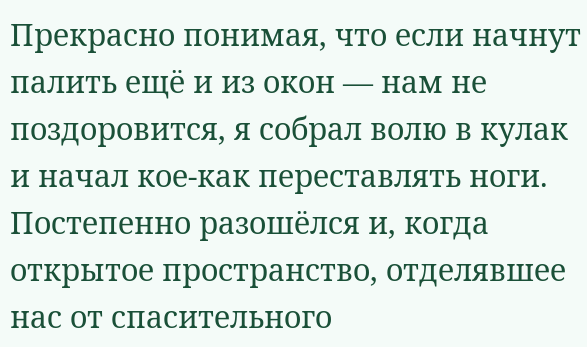Прекрасно понимая, что если начнут палить ещё и из окон — нам не поздоровится, я собрал волю в кулак и начал кое-как переставлять ноги. Постепенно разошёлся и, когда открытое пространство, отделявшее нас от спасительного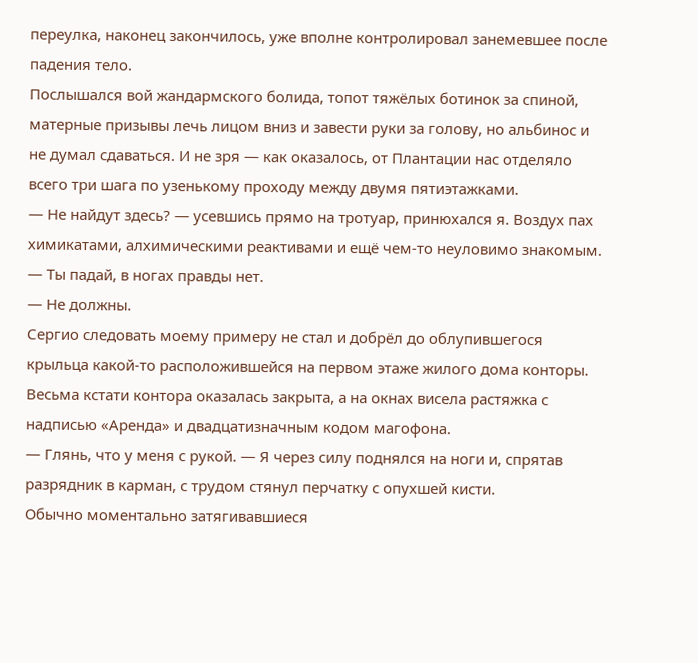переулка, наконец закончилось, уже вполне контролировал занемевшее после падения тело.
Послышался вой жандармского болида, топот тяжёлых ботинок за спиной, матерные призывы лечь лицом вниз и завести руки за голову, но альбинос и не думал сдаваться. И не зря — как оказалось, от Плантации нас отделяло всего три шага по узенькому проходу между двумя пятиэтажками.
— Не найдут здесь? — усевшись прямо на тротуар, принюхался я. Воздух пах химикатами, алхимическими реактивами и ещё чем-то неуловимо знакомым. — Ты падай, в ногах правды нет.
— Не должны.
Сергио следовать моему примеру не стал и добрёл до облупившегося крыльца какой-то расположившейся на первом этаже жилого дома конторы. Весьма кстати контора оказалась закрыта, а на окнах висела растяжка с надписью «Аренда» и двадцатизначным кодом магофона.
— Глянь, что у меня с рукой. — Я через силу поднялся на ноги и, спрятав разрядник в карман, с трудом стянул перчатку с опухшей кисти.
Обычно моментально затягивавшиеся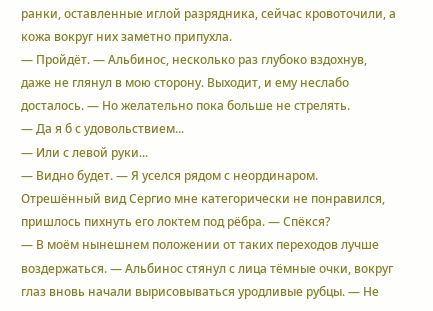ранки, оставленные иглой разрядника, сейчас кровоточили, а кожа вокруг них заметно припухла.
— Пройдёт. — Альбинос, несколько раз глубоко вздохнув, даже не глянул в мою сторону. Выходит, и ему неслабо досталось. — Но желательно пока больше не стрелять.
— Да я б с удовольствием...
— Или с левой руки...
— Видно будет. — Я уселся рядом с неординаром. Отрешённый вид Сергио мне категорически не понравился, пришлось пихнуть его локтем под рёбра. — Спёкся?
— В моём нынешнем положении от таких переходов лучше воздержаться. — Альбинос стянул с лица тёмные очки, вокруг глаз вновь начали вырисовываться уродливые рубцы. — Не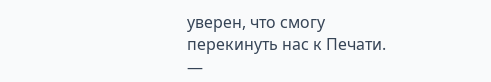уверен, что смогу перекинуть нас к Печати.
—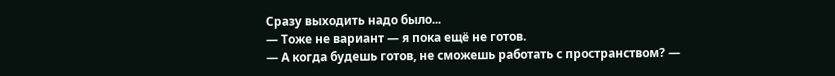Сразу выходить надо было...
— Тоже не вариант — я пока ещё не готов.
— А когда будешь готов, не сможешь работать с пространством? —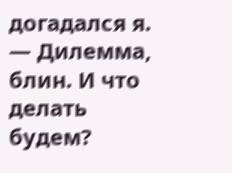догадался я. — Дилемма, блин. И что делать будем?